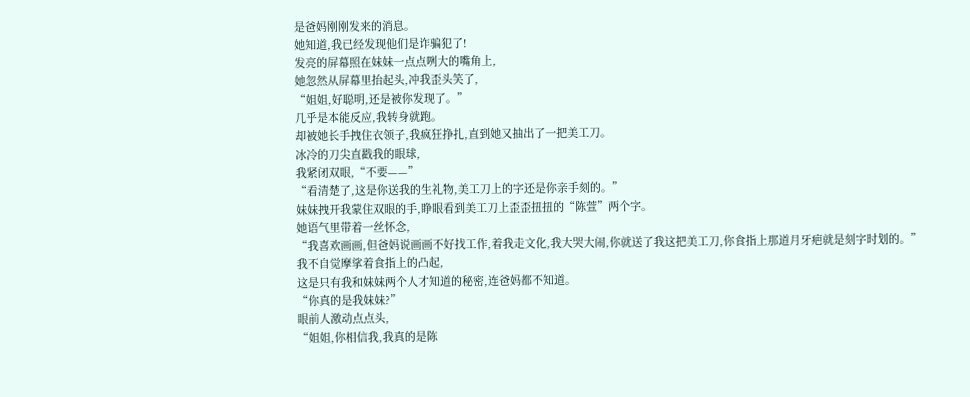是爸妈刚刚发来的消息。
她知道,我已经发现他们是诈骗犯了!
发亮的屏幕照在妹妹一点点咧大的嘴角上,
她忽然从屏幕里抬起头,冲我歪头笑了,
“姐姐,好聪明,还是被你发现了。”
几乎是本能反应,我转身就跑。
却被她长手拽住衣领子,我疯狂挣扎,直到她又抽出了一把美工刀。
冰冷的刀尖直戳我的眼球,
我紧闭双眼,“不要——”
“看清楚了,这是你送我的生礼物,美工刀上的字还是你亲手刻的。”
妹妹拽开我蒙住双眼的手,睁眼看到美工刀上歪歪扭扭的“陈萱”两个字。
她语气里带着一丝怀念,
“我喜欢画画,但爸妈说画画不好找工作,着我走文化,我大哭大闹,你就送了我这把美工刀,你食指上那道月牙疤就是刻字时划的。”
我不自觉摩挲着食指上的凸起,
这是只有我和妹妹两个人才知道的秘密,连爸妈都不知道。
“你真的是我妹妹?”
眼前人激动点点头,
“姐姐,你相信我,我真的是陈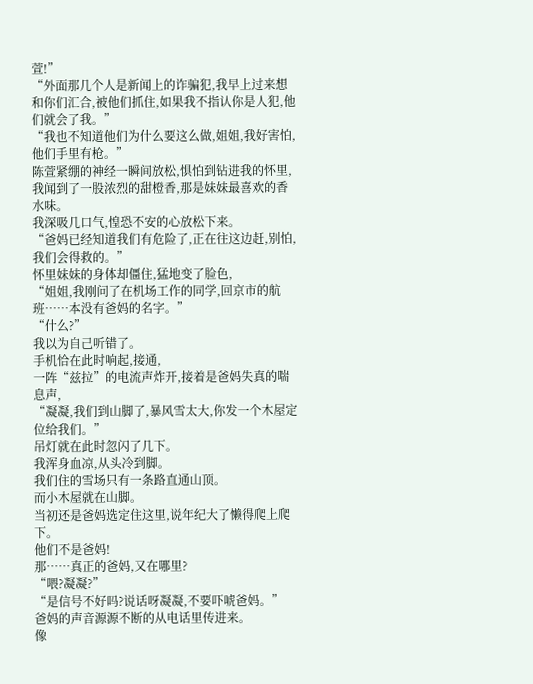萱!”
“外面那几个人是新闻上的诈骗犯,我早上过来想和你们汇合,被他们抓住,如果我不指认你是人犯,他们就会了我。”
“我也不知道他们为什么要这么做,姐姐,我好害怕,他们手里有枪。”
陈萱紧绷的神经一瞬间放松,惧怕到钻进我的怀里,
我闻到了一股浓烈的甜橙香,那是妹妹最喜欢的香水味。
我深吸几口气,惶恐不安的心放松下来。
“爸妈已经知道我们有危险了,正在往这边赶,别怕,我们会得救的。”
怀里妹妹的身体却僵住,猛地变了脸色,
“姐姐,我刚问了在机场工作的同学,回京市的航班……本没有爸妈的名字。”
“什么?”
我以为自己听错了。
手机恰在此时响起,接通,
一阵“兹拉”的电流声炸开,接着是爸妈失真的喘息声,
“凝凝,我们到山脚了,暴风雪太大,你发一个木屋定位给我们。”
吊灯就在此时忽闪了几下。
我浑身血凉,从头冷到脚。
我们住的雪场只有一条路直通山顶。
而小木屋就在山脚。
当初还是爸妈选定住这里,说年纪大了懒得爬上爬下。
他们不是爸妈!
那……真正的爸妈,又在哪里?
“喂?凝凝?”
“是信号不好吗?说话呀凝凝,不要吓唬爸妈。”
爸妈的声音源源不断的从电话里传进来。
像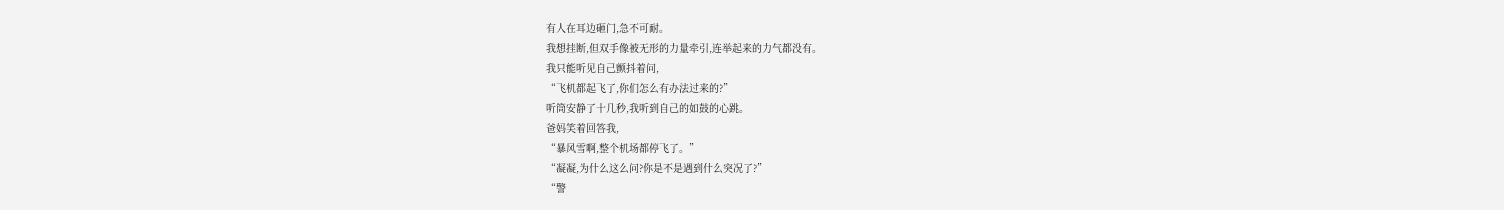有人在耳边砸门,急不可耐。
我想挂断,但双手像被无形的力量牵引,连举起来的力气都没有。
我只能听见自己颤抖着问,
“飞机都起飞了,你们怎么有办法过来的?”
听筒安静了十几秒,我听到自己的如鼓的心跳。
爸妈笑着回答我,
“暴风雪啊,整个机场都停飞了。”
“凝凝,为什么这么问?你是不是遇到什么突况了?”
“警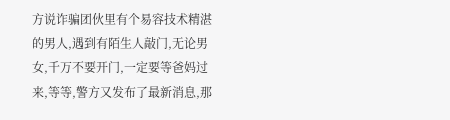方说诈骗团伙里有个易容技术精湛的男人,遇到有陌生人敲门,无论男女,千万不要开门,一定要等爸妈过来,等等,警方又发布了最新消息,那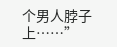个男人脖子上……”